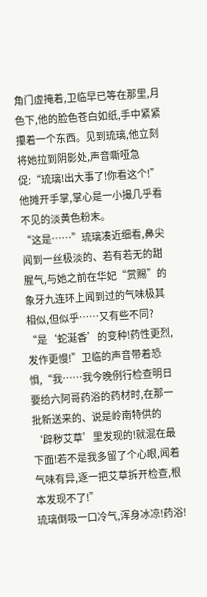角门虚掩着,卫临早已等在那里,月色下,他的脸色苍白如纸,手中紧紧攥着一个东西。见到琉璃,他立刻将她拉到阴影处,声音嘶哑急促:“琉璃!出大事了!你看这个!”
他摊开手掌,掌心是一小撮几乎看不见的淡黄色粉末。
“这是……”琉璃凑近细看,鼻尖闻到一丝极淡的、若有若无的甜腥气,与她之前在华妃“赏赐”的象牙九连环上闻到过的气味极其相似,但似乎……又有些不同?
“是‘蛇涎香’的变种!药性更烈,发作更慢!”卫临的声音带着恐惧,“我……我今晚例行检查明日要给六阿哥药浴的药材时,在那一批新送来的、说是岭南特供的‘辟秽艾草’里发现的!就混在最下面!若不是我多留了个心眼,闻着气味有异,逐一把艾草拆开检查,根本发现不了!”
琉璃倒吸一口冷气,浑身冰凉!药浴!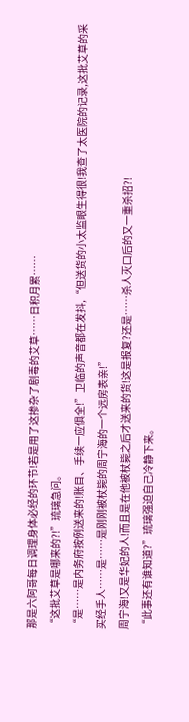那是六阿哥每日调理身体必经的环节!若是用了这掺杂了剧毒的艾草……日积月累……
“这批艾草是哪来的?!”琉璃急问。
“是……是内务府按例送来的!账目、手续一应俱全!”卫临的声音都在发抖,“但送货的小太监眼生得很!我查了太医院的记录,这批艾草的采买经手人……是……是刚刚被杖毙的周宁海的一个远房表亲!”
周宁海!又是华妃的人!而且是在他被杖毙之后才送来的货!这是报复?还是……杀人灭口后的又一重杀招?!
“此事还有谁知道?”琉璃强迫自己冷静下来。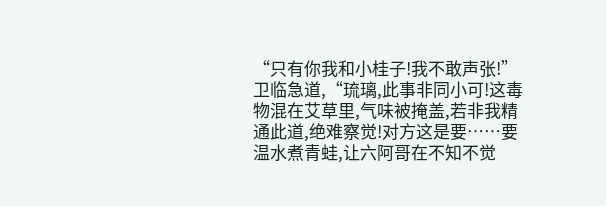“只有你我和小桂子!我不敢声张!”卫临急道,“琉璃,此事非同小可!这毒物混在艾草里,气味被掩盖,若非我精通此道,绝难察觉!对方这是要……要温水煮青蛙,让六阿哥在不知不觉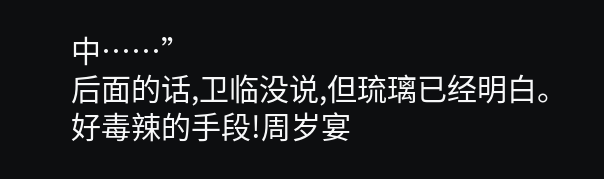中……”
后面的话,卫临没说,但琉璃已经明白。好毒辣的手段!周岁宴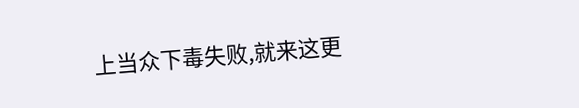上当众下毒失败,就来这更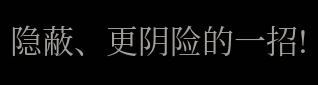隐蔽、更阴险的一招!